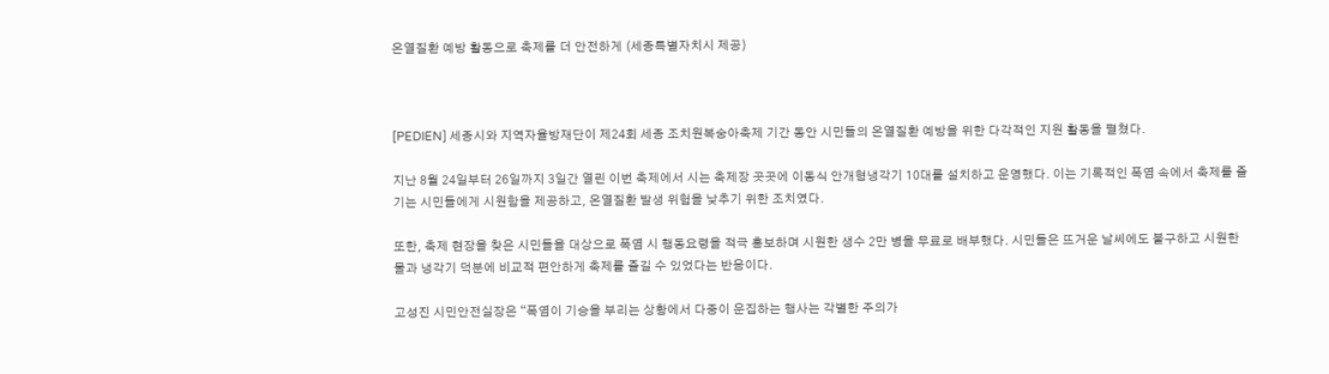온열질환 예방 활동으로 축제를 더 안전하게 (세종특별자치시 제공)



[PEDIEN] 세종시와 지역자율방재단이 제24회 세종 조치원복숭아축제 기간 동안 시민들의 온열질환 예방을 위한 다각적인 지원 활동을 펼쳤다.

지난 8월 24일부터 26일까지 3일간 열린 이번 축제에서 시는 축제장 곳곳에 이동식 안개형냉각기 10대를 설치하고 운영했다. 이는 기록적인 폭염 속에서 축제를 즐기는 시민들에게 시원함을 제공하고, 온열질환 발생 위험을 낮추기 위한 조치였다.

또한, 축제 현장을 찾은 시민들을 대상으로 폭염 시 행동요령을 적극 홍보하며 시원한 생수 2만 병을 무료로 배부했다. 시민들은 뜨거운 날씨에도 불구하고 시원한 물과 냉각기 덕분에 비교적 편안하게 축제를 즐길 수 있었다는 반응이다.

고성진 시민안전실장은 “폭염이 기승을 부리는 상황에서 다중이 운집하는 행사는 각별한 주의가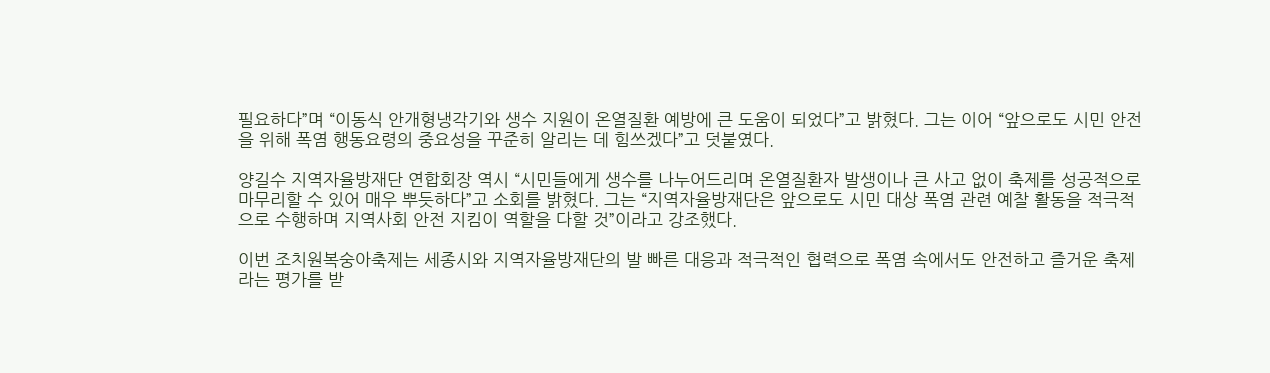필요하다”며 “이동식 안개형냉각기와 생수 지원이 온열질환 예방에 큰 도움이 되었다”고 밝혔다. 그는 이어 “앞으로도 시민 안전을 위해 폭염 행동요령의 중요성을 꾸준히 알리는 데 힘쓰겠다”고 덧붙였다.

양길수 지역자율방재단 연합회장 역시 “시민들에게 생수를 나누어드리며 온열질환자 발생이나 큰 사고 없이 축제를 성공적으로 마무리할 수 있어 매우 뿌듯하다”고 소회를 밝혔다. 그는 “지역자율방재단은 앞으로도 시민 대상 폭염 관련 예찰 활동을 적극적으로 수행하며 지역사회 안전 지킴이 역할을 다할 것”이라고 강조했다.

이번 조치원복숭아축제는 세종시와 지역자율방재단의 발 빠른 대응과 적극적인 협력으로 폭염 속에서도 안전하고 즐거운 축제라는 평가를 받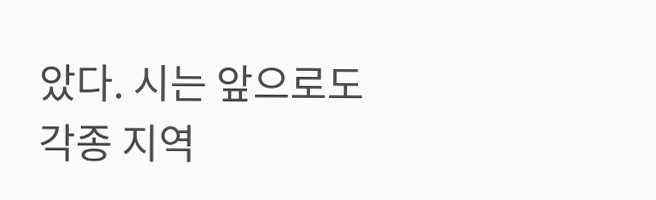았다. 시는 앞으로도 각종 지역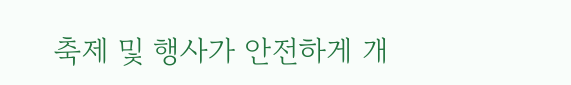축제 및 행사가 안전하게 개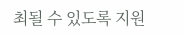최될 수 있도록 지원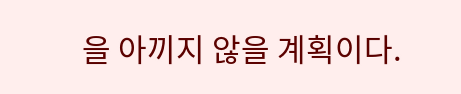을 아끼지 않을 계획이다.